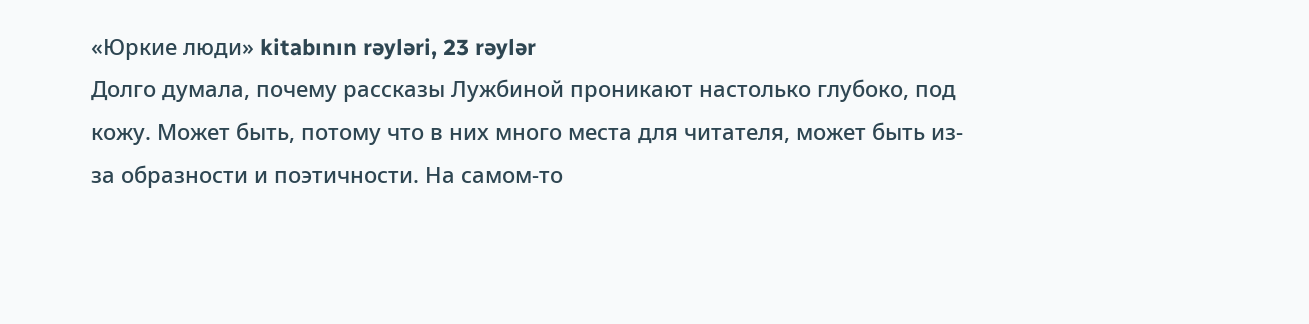«Юркие люди» kitabının rəyləri, 23 rəylər
Долго думала, почему рассказы Лужбиной проникают настолько глубоко, под кожу. Может быть, потому что в них много места для читателя, может быть из-за образности и поэтичности. На самом-то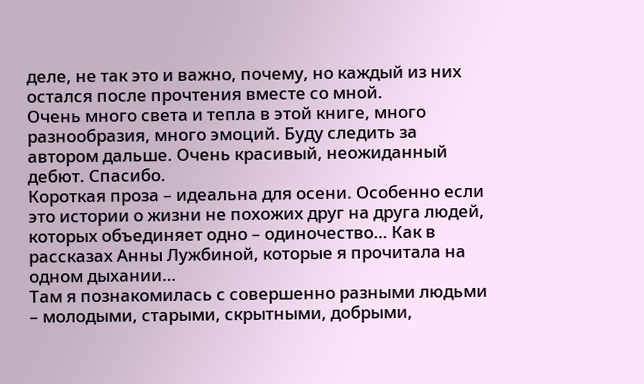деле, не так это и важно, почему, но каждый из них остался после прочтения вместе со мной.
Очень много света и тепла в этой книге, много разнообразия, много эмоций. Буду следить за автором дальше. Очень красивый, неожиданный дебют. Спасибо.
Короткая проза – идеальна для осени. Особенно если это истории о жизни не похожих друг на друга людей, которых объединяет одно – одиночество… Как в рассказах Анны Лужбиной, которые я прочитала на одном дыхании…
Там я познакомилась с совершенно разными людьми – молодыми, старыми, скрытными, добрыми,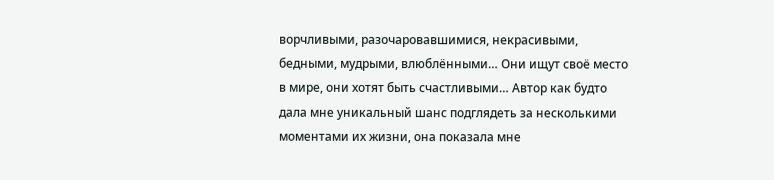ворчливыми, разочаровавшимися, некрасивыми, бедными, мудрыми, влюблёнными… Они ищут своё место в мире, они хотят быть счастливыми… Автор как будто дала мне уникальный шанс подглядеть за несколькими моментами их жизни, она показала мне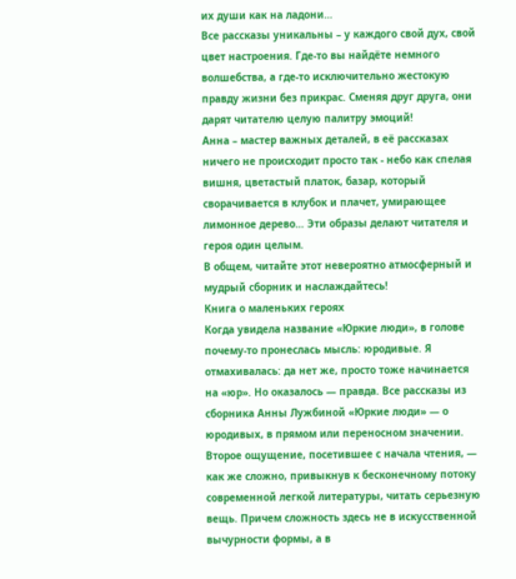их души как на ладони…
Все рассказы уникальны – у каждого свой дух, свой цвет настроения. Где-то вы найдёте немного волшебства, а где-то исключительно жестокую правду жизни без прикрас. Сменяя друг друга, они дарят читателю целую палитру эмоций!
Анна – мастер важных деталей, в её рассказах ничего не происходит просто так - небо как спелая вишня, цветастый платок, базар, который сворачивается в клубок и плачет, умирающее лимонное дерево… Эти образы делают читателя и героя один целым.
В общем, читайте этот невероятно атмосферный и мудрый сборник и наслаждайтесь!
Книга о маленьких героях
Когда увидела название «Юркие люди», в голове почему-то пронеслась мысль: юродивые. Я отмахивалась: да нет же, просто тоже начинается на «юр». Но оказалось — правда. Все рассказы из сборника Анны Лужбиной «Юркие люди» — о юродивых, в прямом или переносном значении.
Второе ощущение, посетившее с начала чтения, — как же сложно, привыкнув к бесконечному потоку современной легкой литературы, читать серьезную вещь. Причем сложность здесь не в искусственной вычурности формы, а в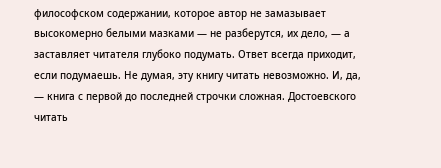философском содержании, которое автор не замазывает высокомерно белыми мазками — не разберутся, их дело, — а заставляет читателя глубоко подумать. Ответ всегда приходит, если подумаешь. Не думая, эту книгу читать невозможно. И, да, — книга с первой до последней строчки сложная. Достоевского читать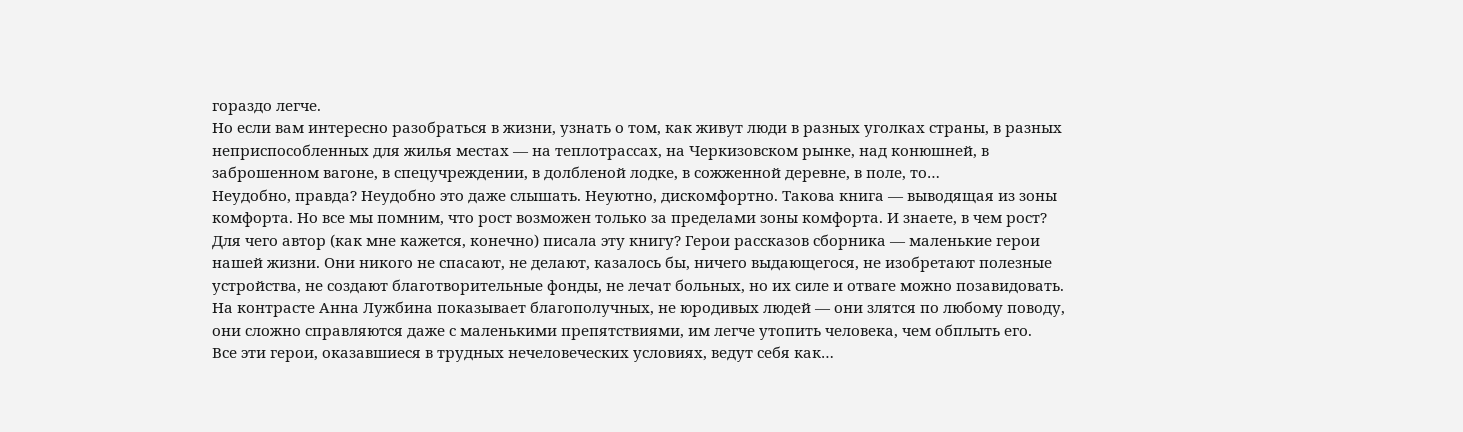гораздо легче.
Но если вам интересно разобраться в жизни, узнать о том, как живут люди в разных уголках страны, в разных неприспособленных для жилья местах — на теплотрассах, на Черкизовском рынке, над конюшней, в заброшенном вагоне, в спецучреждении, в долбленой лодке, в сожженной деревне, в поле, то…
Неудобно, правда? Неудобно это даже слышать. Неуютно, дискомфортно. Такова книга — выводящая из зоны комфорта. Но все мы помним, что рост возможен только за пределами зоны комфорта. И знаете, в чем рост? Для чего автор (как мне кажется, конечно) писала эту книгу? Герои рассказов сборника — маленькие герои нашей жизни. Они никого не спасают, не делают, казалось бы, ничего выдающегося, не изобретают полезные устройства, не создают благотворительные фонды, не лечат больных, но их силе и отваге можно позавидовать. На контрасте Анна Лужбина показывает благополучных, не юродивых людей — они злятся по любому поводу, они сложно справляются даже с маленькими препятствиями, им легче утопить человека, чем обплыть его.
Все эти герои, оказавшиеся в трудных нечеловеческих условиях, ведут себя как…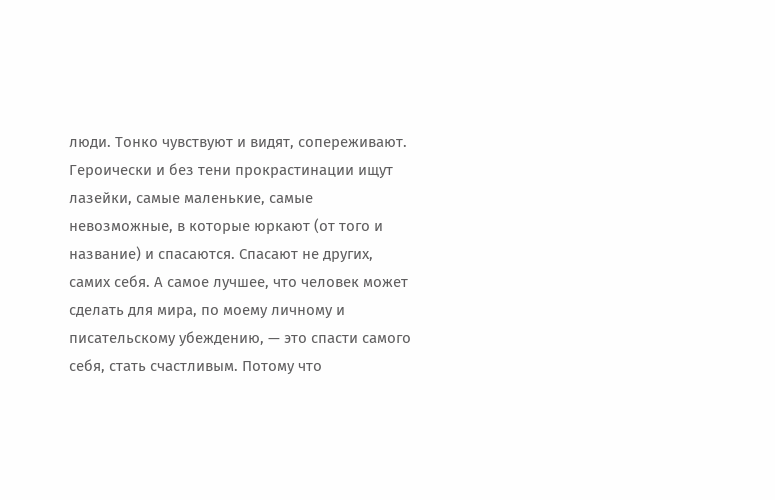люди. Тонко чувствуют и видят, сопереживают. Героически и без тени прокрастинации ищут лазейки, самые маленькие, самые невозможные, в которые юркают (от того и название) и спасаются. Спасают не других, самих себя. А самое лучшее, что человек может сделать для мира, по моему личному и писательскому убеждению, — это спасти самого себя, стать счастливым. Потому что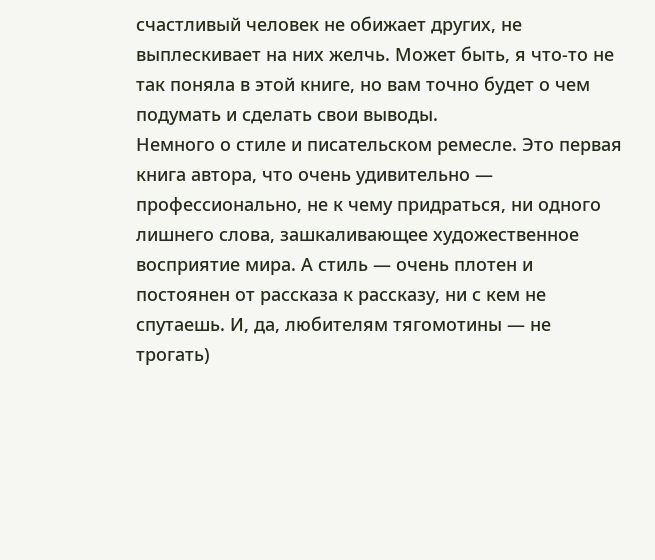счастливый человек не обижает других, не выплескивает на них желчь. Может быть, я что-то не так поняла в этой книге, но вам точно будет о чем подумать и сделать свои выводы.
Немного о стиле и писательском ремесле. Это первая книга автора, что очень удивительно — профессионально, не к чему придраться, ни одного лишнего слова, зашкаливающее художественное восприятие мира. А стиль — очень плотен и постоянен от рассказа к рассказу, ни с кем не спутаешь. И, да, любителям тягомотины — не трогать)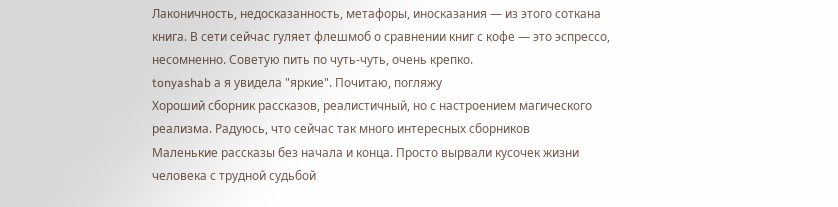Лаконичность, недосказанность, метафоры, иносказания — из этого соткана книга. В сети сейчас гуляет флешмоб о сравнении книг с кофе — это эспрессо, несомненно. Советую пить по чуть-чуть, очень крепко.
tonyashab а я увидела "яркие". Почитаю, погляжу
Хороший сборник рассказов, реалистичный, но с настроением магического реализма. Радуюсь, что сейчас так много интересных сборников
Маленькие рассказы без начала и конца. Просто вырвали кусочек жизни человека с трудной судьбой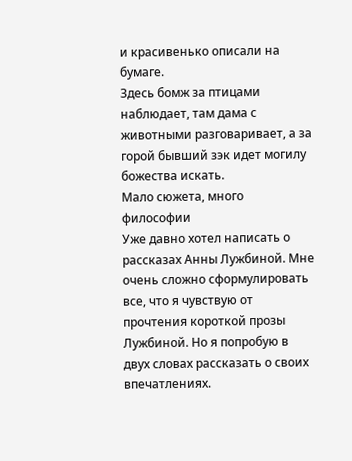и красивенько описали на бумаге.
Здесь бомж за птицами наблюдает, там дама с животными разговаривает, а за горой бывший зэк идет могилу божества искать.
Мало сюжета, много философии
Уже давно хотел написать о рассказах Анны Лужбиной. Мне очень сложно сформулировать все, что я чувствую от прочтения короткой прозы Лужбиной. Но я попробую в двух словах рассказать о своих впечатлениях.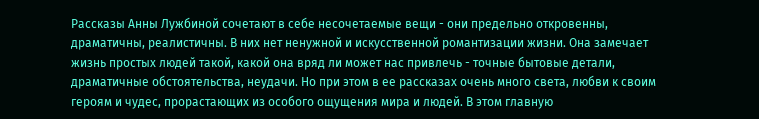Рассказы Анны Лужбиной сочетают в себе несочетаемые вещи - они предельно откровенны, драматичны, реалистичны. В них нет ненужной и искусственной романтизации жизни. Она замечает жизнь простых людей такой, какой она вряд ли может нас привлечь - точные бытовые детали, драматичные обстоятельства, неудачи. Но при этом в ее рассказах очень много света, любви к своим героям и чудес, прорастающих из особого ощущения мира и людей. В этом главную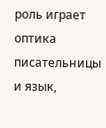роль играет оптика писательницы и язык,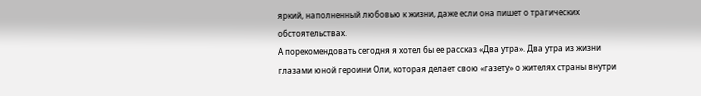яркий, наполненный любовью к жизни, даже если она пишет о трагических обстоятельствах.
А порекомендовать сегодня я хотел бы ее рассказ «Два утра». Два утра из жизни глазами юной героини Оли, которая делает свою «газету» о жителях страны внутри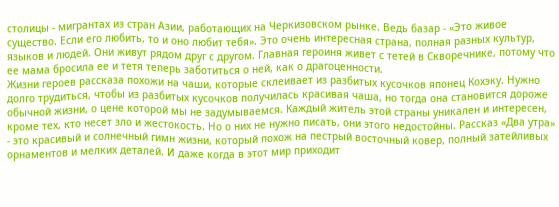столицы - мигрантах из стран Азии, работающих на Черкизовском рынке. Ведь базар - «Это живое существо. Если его любить, то и оно любит тебя». Это очень интересная страна, полная разных культур, языков и людей. Они живут рядом друг с другом. Главная героиня живет с тетей в Скворечнике, потому что ее мама бросила ее и тетя теперь заботиться о ней, как о драгоценности.
Жизни героев рассказа похожи на чаши, которые склеивает из разбитых кусочков японец Кохэку. Нужно долго трудиться, чтобы из разбитых кусочков получилась красивая чаша, но тогда она становится дороже обычной жизни, о цене которой мы не задумываемся. Каждый житель этой страны уникален и интересен, кроме тех, кто несет зло и жестокость. Но о них не нужно писать, они этого недостойны. Рассказ «Два утра» - это красивый и солнечный гимн жизни, который похож на пестрый восточный ковер, полный затейливых орнаментов и мелких деталей. И даже когда в этот мир приходит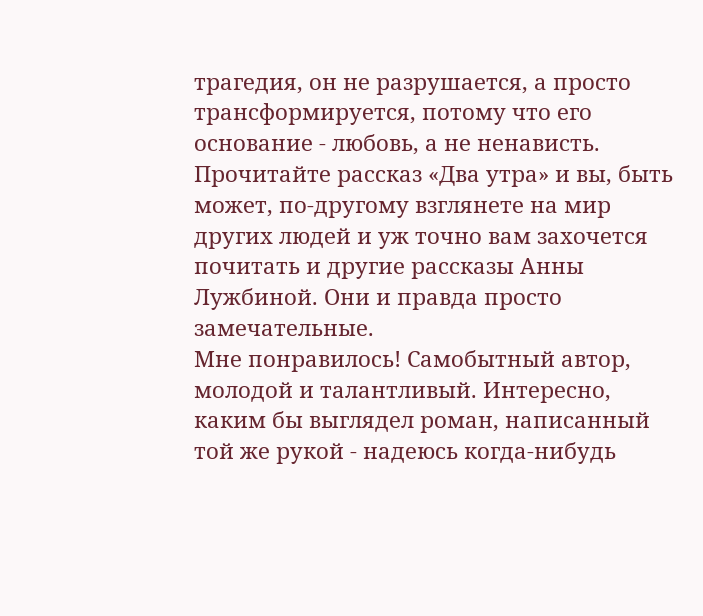трагедия, он не разрушается, а просто трансформируется, потому что его основание - любовь, а не ненависть.
Прочитайте рассказ «Два утра» и вы, быть может, по-другому взглянете на мир других людей и уж точно вам захочется почитать и другие рассказы Анны Лужбиной. Они и правда просто замечательные.
Мне понравилось! Самобытный автор, молодой и талантливый. Интересно, каким бы выглядел роман, написанный той же рукой - надеюсь когда-нибудь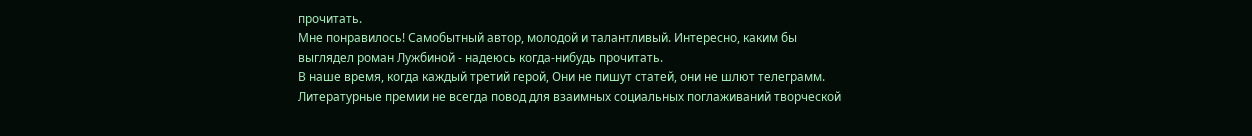прочитать.
Мне понравилось! Самобытный автор, молодой и талантливый. Интересно, каким бы выглядел роман Лужбиной - надеюсь когда-нибудь прочитать.
В наше время, когда каждый третий герой, Они не пишут статей, они не шлют телеграмм.
Литературные премии не всегда повод для взаимных социальных поглаживаний творческой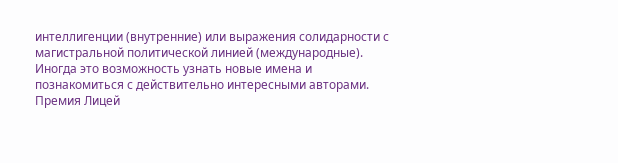интеллигенции (внутренние) или выражения солидарности с магистральной политической линией (международные). Иногда это возможность узнать новые имена и познакомиться с действительно интересными авторами. Премия Лицей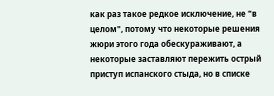как раз такое редкое исключение, не "в целом", потому что некоторые решения жюри этого года обескураживают, а некоторые заставляют пережить острый приступ испанского стыда, но в списке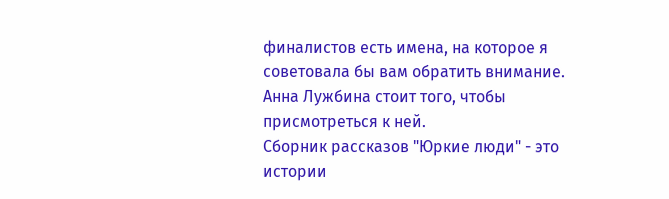финалистов есть имена, на которое я советовала бы вам обратить внимание. Анна Лужбина стоит того, чтобы присмотреться к ней.
Сборник рассказов "Юркие люди" - это истории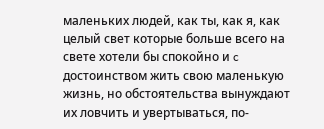маленьких людей, как ты, как я, как целый свет которые больше всего на свете хотели бы спокойно и c достоинством жить свою маленькую жизнь, но обстоятельства вынуждают их ловчить и увертываться, по-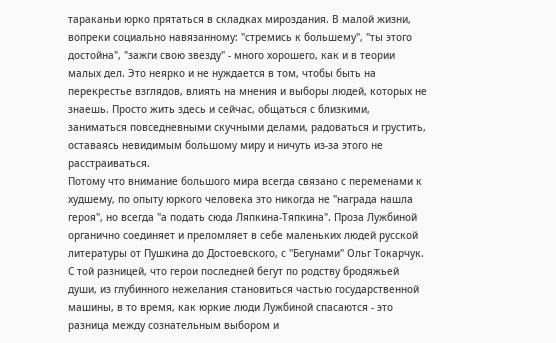тараканьи юрко прятаться в складках мироздания. В малой жизни, вопреки социально навязанному: "стремись к большему", "ты этого достойна", "зажги свою звезду" - много хорошего, как и в теории малых дел. Это неярко и не нуждается в том, чтобы быть на перекрестье взглядов, влиять на мнения и выборы людей, которых не знаешь. Просто жить здесь и сейчас, общаться с близкими, заниматься повседневными скучными делами, радоваться и грустить, оставаясь невидимым большому миру и ничуть из-за этого не расстраиваться.
Потому что внимание большого мира всегда связано с переменами к худшему, по опыту юркого человека это никогда не "награда нашла героя", но всегда "а подать сюда Ляпкина-Тяпкина". Проза Лужбиной органично соединяет и преломляет в себе маленьких людей русской литературы от Пушкина до Достоевского, с "Бегунами" Ольг Токарчук. С той разницей, что герои последней бегут по родству бродяжьей души, из глубинного нежелания становиться частью государственной машины, в то время, как юркие люди Лужбиной спасаются - это разница между сознательным выбором и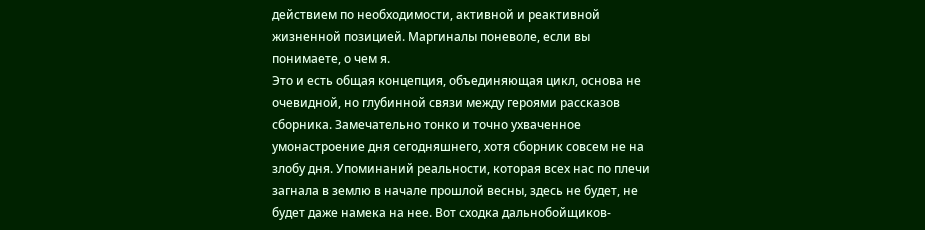действием по необходимости, активной и реактивной жизненной позицией. Маргиналы поневоле, если вы понимаете, о чем я.
Это и есть общая концепция, объединяющая цикл, основа не очевидной, но глубинной связи между героями рассказов сборника. Замечательно тонко и точно ухваченное умонастроение дня сегодняшнего, хотя сборник совсем не на злобу дня. Упоминаний реальности, которая всех нас по плечи загнала в землю в начале прошлой весны, здесь не будет, не будет даже намека на нее. Вот сходка дальнобойщиков-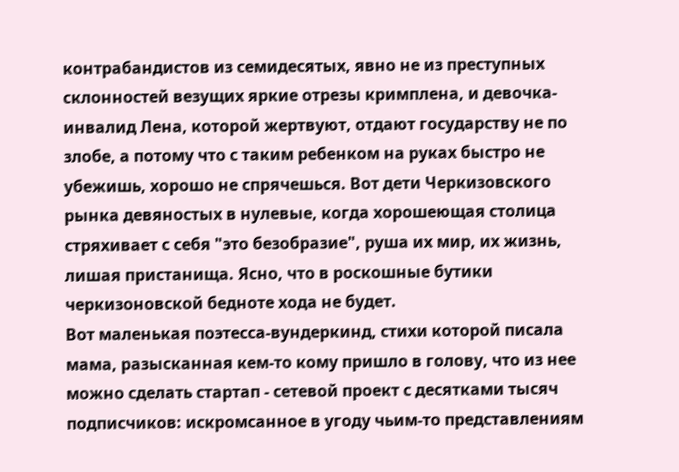контрабандистов из семидесятых, явно не из преступных склонностей везущих яркие отрезы кримплена, и девочка-инвалид Лена, которой жертвуют, отдают государству не по злобе, а потому что с таким ребенком на руках быстро не убежишь, хорошо не спрячешься. Вот дети Черкизовского рынка девяностых в нулевые, когда хорошеющая столица стряхивает с себя "это безобразие", руша их мир, их жизнь, лишая пристанища. Ясно, что в роскошные бутики черкизоновской бедноте хода не будет.
Вот маленькая поэтесса-вундеркинд, стихи которой писала мама, разысканная кем-то кому пришло в голову, что из нее можно сделать стартап - сетевой проект с десятками тысяч подписчиков: искромсанное в угоду чьим-то представлениям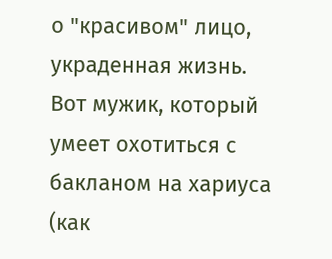о "красивом" лицо, украденная жизнь. Вот мужик, который умеет охотиться с бакланом на хариуса (как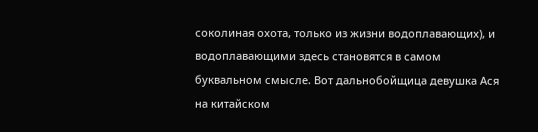соколиная охота, только из жизни водоплавающих), и водоплавающими здесь становятся в самом буквальном смысле. Вот дальнобойщица девушка Ася на китайском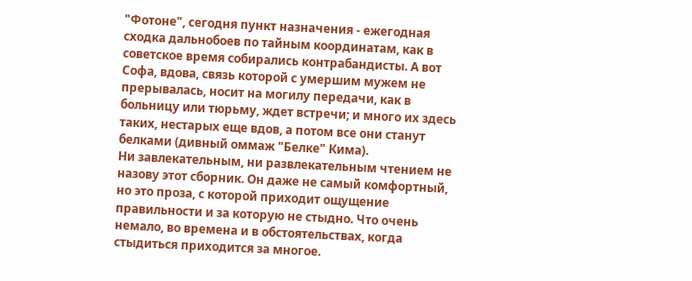"Фотоне", сегодня пункт назначения - ежегодная сходка дальнобоев по тайным координатам, как в советское время собирались контрабандисты. А вот Софа, вдова, связь которой с умершим мужем не прерывалась, носит на могилу передачи, как в больницу или тюрьму, ждет встречи; и много их здесь таких, нестарых еще вдов, а потом все они станут белками (дивный оммаж "Белке" Кима).
Ни завлекательным, ни развлекательным чтением не назову этот сборник. Он даже не самый комфортный, но это проза, с которой приходит ощущение правильности и за которую не стыдно. Что очень немало, во времена и в обстоятельствах, когда стыдиться приходится за многое.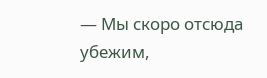— Мы скоро отсюда убежим,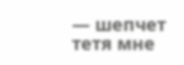— шепчет тетя мне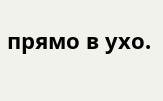прямо в ухо.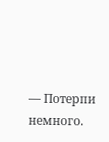— Потерпи немного.